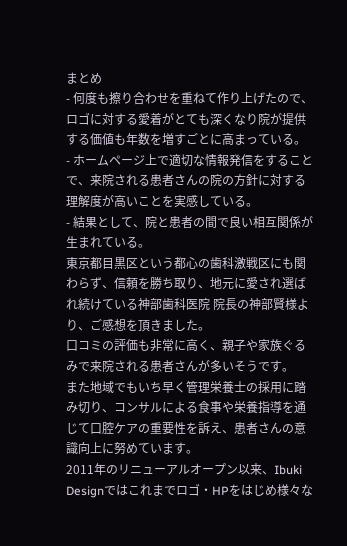まとめ
- 何度も擦り合わせを重ねて作り上げたので、ロゴに対する愛着がとても深くなり院が提供する価値も年数を増すごとに高まっている。
- ホームページ上で適切な情報発信をすることで、来院される患者さんの院の方針に対する理解度が高いことを実感している。
- 結果として、院と患者の間で良い相互関係が生まれている。
東京都目黒区という都心の歯科激戦区にも関わらず、信頼を勝ち取り、地元に愛され選ばれ続けている神部歯科医院 院長の神部賢様より、ご感想を頂きました。
口コミの評価も非常に高く、親子や家族ぐるみで来院される患者さんが多いそうです。
また地域でもいち早く管理栄養士の採用に踏み切り、コンサルによる食事や栄養指導を通じて口腔ケアの重要性を訴え、患者さんの意識向上に努めています。
2011年のリニューアルオープン以来、Ibuki Designではこれまでロゴ・HPをはじめ様々な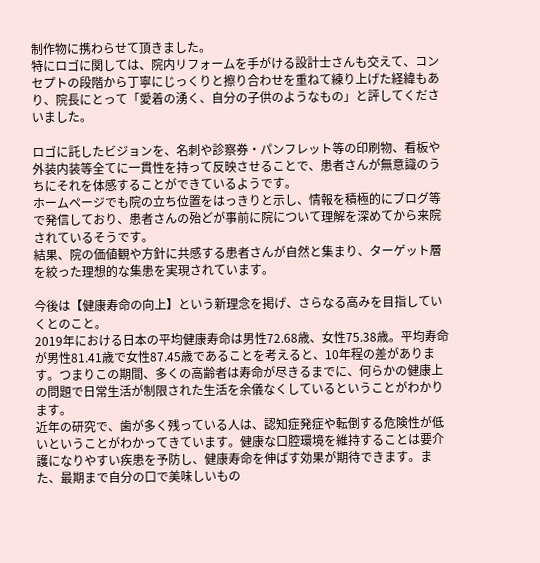制作物に携わらせて頂きました。
特にロゴに関しては、院内リフォームを手がける設計士さんも交えて、コンセプトの段階から丁寧にじっくりと擦り合わせを重ねて練り上げた経緯もあり、院長にとって「愛着の湧く、自分の子供のようなもの」と評してくださいました。

ロゴに託したビジョンを、名刺や診察券・パンフレット等の印刷物、看板や外装内装等全てに一貫性を持って反映させることで、患者さんが無意識のうちにそれを体感することができているようです。
ホームページでも院の立ち位置をはっきりと示し、情報を積極的にブログ等で発信しており、患者さんの殆どが事前に院について理解を深めてから来院されているそうです。
結果、院の価値観や方針に共感する患者さんが自然と集まり、ターゲット層を絞った理想的な集患を実現されています。

今後は【健康寿命の向上】という新理念を掲げ、さらなる高みを目指していくとのこと。
2019年における日本の平均健康寿命は男性72.68歳、女性75.38歳。平均寿命が男性81.41歳で女性87.45歳であることを考えると、10年程の差があります。つまりこの期間、多くの高齢者は寿命が尽きるまでに、何らかの健康上の問題で日常生活が制限された生活を余儀なくしているということがわかります。
近年の研究で、歯が多く残っている人は、認知症発症や転倒する危険性が低いということがわかってきています。健康な口腔環境を維持することは要介護になりやすい疾患を予防し、健康寿命を伸ばす効果が期待できます。また、最期まで自分の口で美味しいもの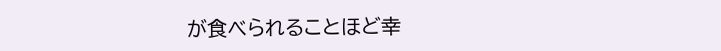が食べられることほど幸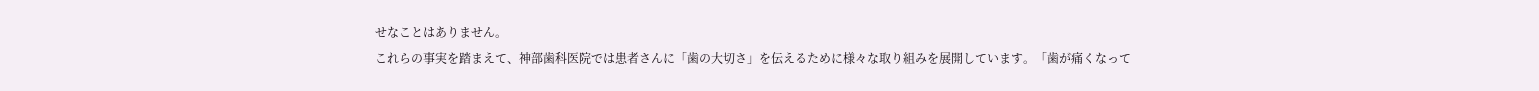せなことはありません。
これらの事実を踏まえて、神部歯科医院では患者さんに「歯の大切さ」を伝えるために様々な取り組みを展開しています。「歯が痛くなって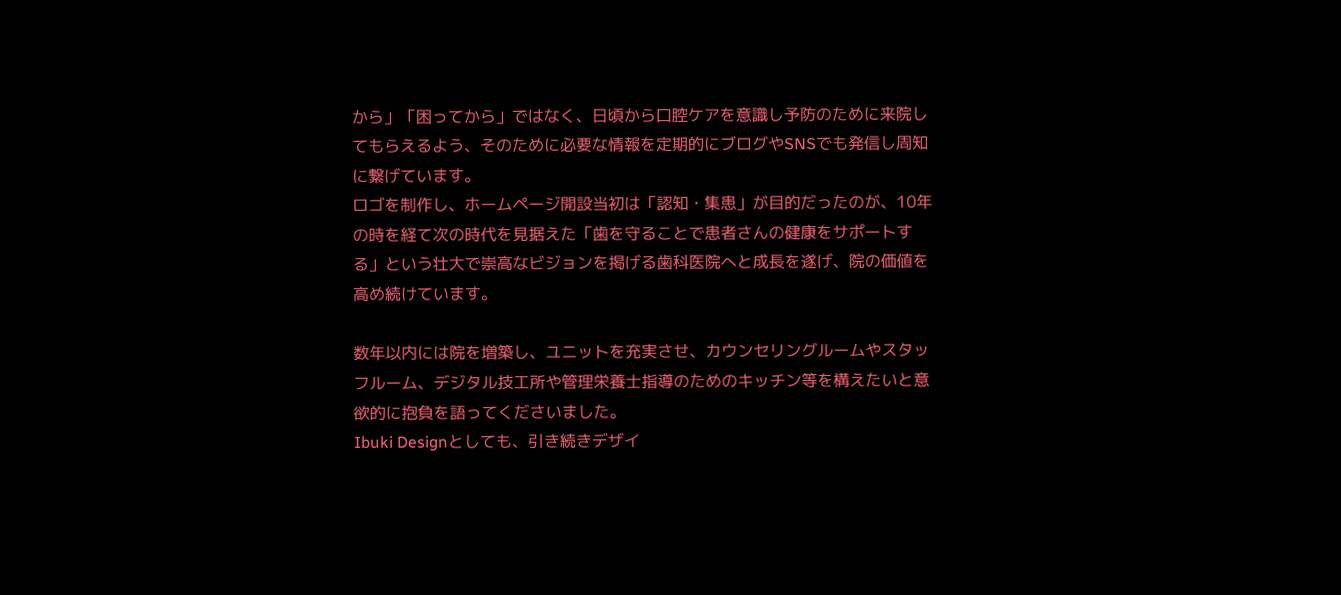から」「困ってから」ではなく、日頃から口腔ケアを意識し予防のために来院してもらえるよう、そのために必要な情報を定期的にブログやSNSでも発信し周知に繋げています。
ロゴを制作し、ホームページ開設当初は「認知・集患」が目的だったのが、10年の時を経て次の時代を見据えた「歯を守ることで患者さんの健康をサポートする」という壮大で崇高なビジョンを掲げる歯科医院へと成長を遂げ、院の価値を高め続けています。

数年以内には院を増築し、ユニットを充実させ、カウンセリングルームやスタッフルーム、デジタル技工所や管理栄養士指導のためのキッチン等を構えたいと意欲的に抱負を語ってくださいました。
Ibuki Designとしても、引き続きデザイ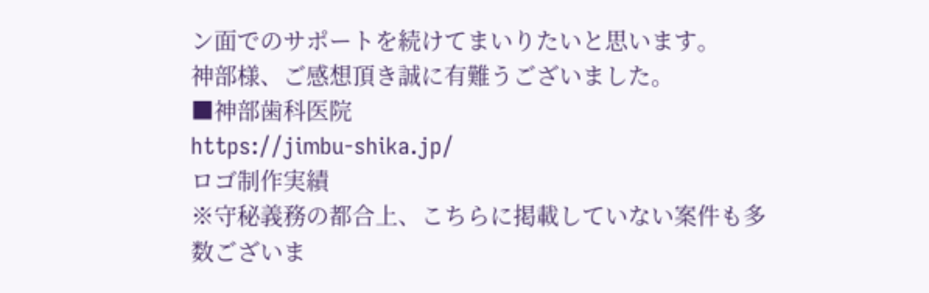ン面でのサポートを続けてまいりたいと思います。
神部様、ご感想頂き誠に有難うございました。
■神部歯科医院
https://jimbu-shika.jp/
ロゴ制作実績
※守秘義務の都合上、こちらに掲載していない案件も多数ございま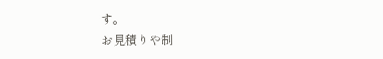す。
お見積りや制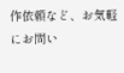作依頼など、お気軽にお問い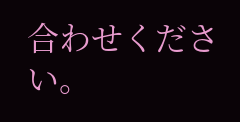合わせください。